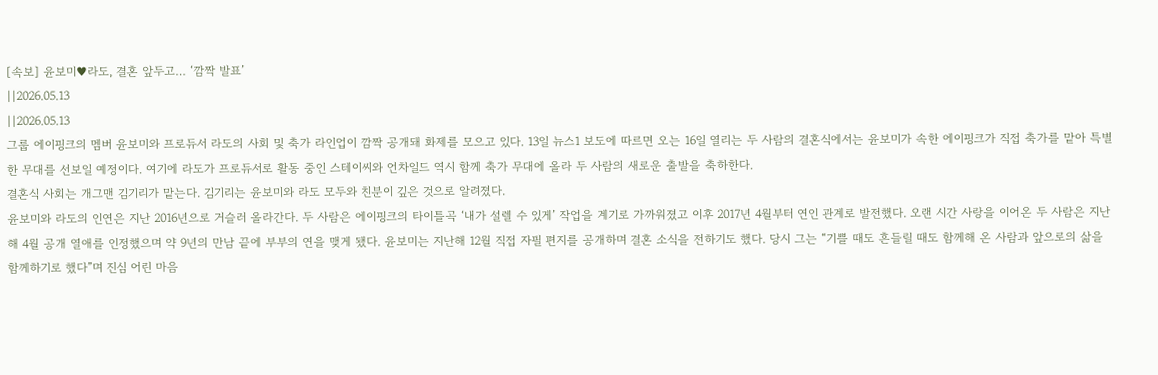[속보] 윤보미♥라도, 결혼 앞두고… ‘깜짝 발표’
||2026.05.13
||2026.05.13
그룹 에이핑크의 멤버 윤보미와 프로듀서 라도의 사회 및 축가 라인업이 깜짝 공개돼 화제를 모으고 있다. 13일 뉴스1 보도에 따르면 오는 16일 열리는 두 사람의 결혼식에서는 윤보미가 속한 에이핑크가 직접 축가를 맡아 특별한 무대를 선보일 예정이다. 여기에 라도가 프로듀서로 활동 중인 스테이씨와 언차일드 역시 함께 축가 무대에 올라 두 사람의 새로운 출발을 축하한다.
결혼식 사회는 개그맨 김기리가 맡는다. 김기리는 윤보미와 라도 모두와 친분이 깊은 것으로 알려졌다.
윤보미와 라도의 인연은 지난 2016년으로 거슬러 올라간다. 두 사람은 에이핑크의 타이틀곡 ‘내가 설렐 수 있게’ 작업을 계기로 가까워졌고 이후 2017년 4월부터 연인 관계로 발전했다. 오랜 시간 사랑을 이어온 두 사람은 지난해 4월 공개 열애를 인정했으며 약 9년의 만남 끝에 부부의 연을 맺게 됐다. 윤보미는 지난해 12월 직접 자필 편지를 공개하며 결혼 소식을 전하기도 했다. 당시 그는 “기쁠 때도 흔들릴 때도 함께해 온 사람과 앞으로의 삶을 함께하기로 했다”며 진심 어린 마음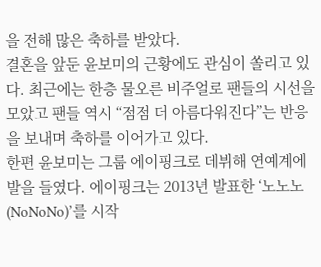을 전해 많은 축하를 받았다.
결혼을 앞둔 윤보미의 근황에도 관심이 쏠리고 있다. 최근에는 한층 물오른 비주얼로 팬들의 시선을 모았고 팬들 역시 “점점 더 아름다워진다”는 반응을 보내며 축하를 이어가고 있다.
한편 윤보미는 그룹 에이핑크로 데뷔해 연예계에 발을 들였다. 에이핑크는 2013년 발표한 ‘노노노(NoNoNo)’를 시작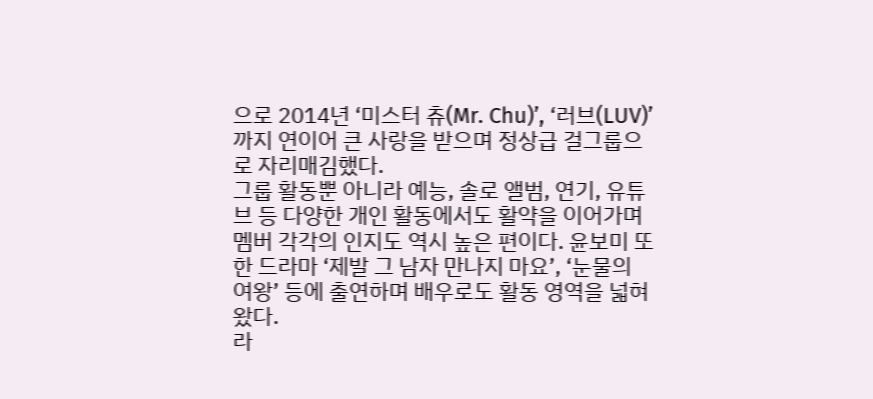으로 2014년 ‘미스터 츄(Mr. Chu)’, ‘러브(LUV)’까지 연이어 큰 사랑을 받으며 정상급 걸그룹으로 자리매김했다.
그룹 활동뿐 아니라 예능, 솔로 앨범, 연기, 유튜브 등 다양한 개인 활동에서도 활약을 이어가며 멤버 각각의 인지도 역시 높은 편이다. 윤보미 또한 드라마 ‘제발 그 남자 만나지 마요’, ‘눈물의 여왕’ 등에 출연하며 배우로도 활동 영역을 넓혀왔다.
라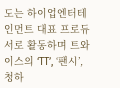도는 하이업엔터테인먼트 대표 프로듀서로 활동하며 트와이스의 ‘TT’, ‘팬시’, 청하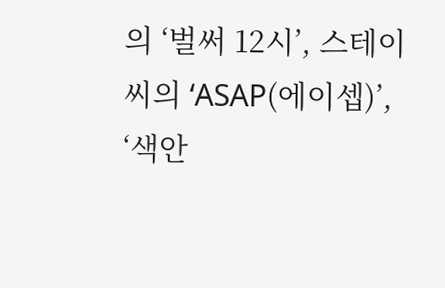의 ‘벌써 12시’, 스테이씨의 ‘ASAP(에이셉)’, ‘색안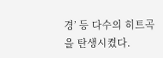경’ 등 다수의 히트곡을 탄생시켰다.